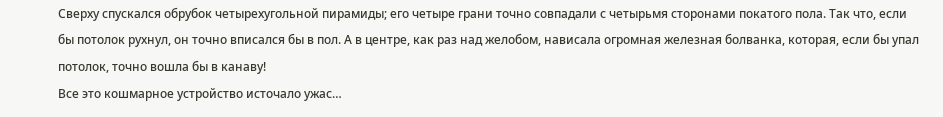Сверху спускался обрубок четырехугольной пирамиды; его четыре грани точно совпадали с четырьмя сторонами покатого пола. Так что, если бы потолок рухнул, он точно вписался бы в пол. А в центре, как раз над желобом, нависала огромная железная болванка, которая, если бы упал потолок, точно вошла бы в канаву!
Все это кошмарное устройство источало ужас…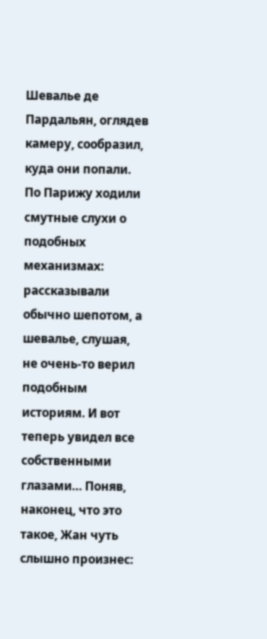Шевалье де Пардальян, оглядев камеру, сообразил, куда они попали. По Парижу ходили смутные слухи о подобных механизмах: рассказывали обычно шепотом, а шевалье, слушая, не очень-то верил подобным историям. И вот теперь увидел все собственными глазами… Поняв, наконец, что это такое, Жан чуть слышно произнес: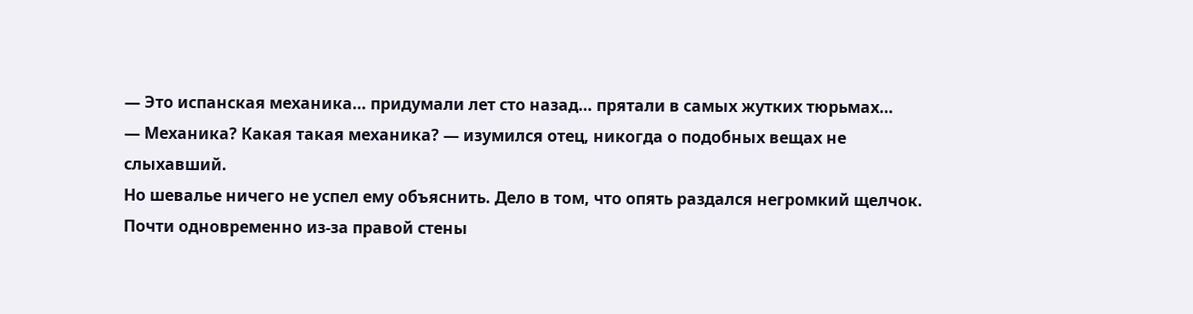— Это испанская механика… придумали лет сто назад… прятали в самых жутких тюрьмах…
— Механика? Какая такая механика? — изумился отец, никогда о подобных вещах не слыхавший.
Но шевалье ничего не успел ему объяснить. Дело в том, что опять раздался негромкий щелчок. Почти одновременно из-за правой стены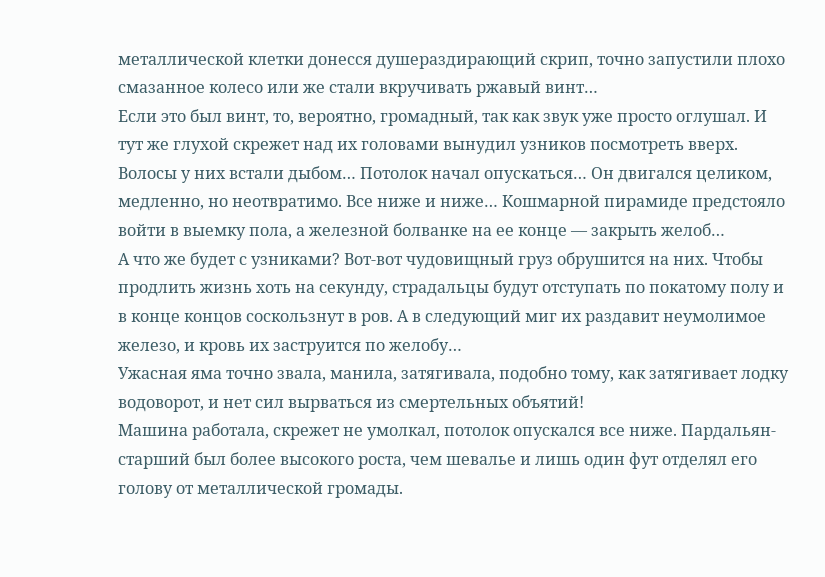металлической клетки донесся душераздирающий скрип, точно запустили плохо смазанное колесо или же стали вкручивать ржавый винт…
Если это был винт, то, вероятно, громадный, так как звук уже просто оглушал. И тут же глухой скрежет над их головами вынудил узников посмотреть вверх.
Волосы у них встали дыбом… Потолок начал опускаться… Он двигался целиком, медленно, но неотвратимо. Все ниже и ниже… Кошмарной пирамиде предстояло войти в выемку пола, а железной болванке на ее конце — закрыть желоб…
А что же будет с узниками? Вот-вот чудовищный груз обрушится на них. Чтобы продлить жизнь хоть на секунду, страдальцы будут отступать по покатому полу и в конце концов соскользнут в ров. А в следующий миг их раздавит неумолимое железо, и кровь их заструится по желобу…
Ужасная яма точно звала, манила, затягивала, подобно тому, как затягивает лодку водоворот, и нет сил вырваться из смертельных объятий!
Машина работала, скрежет не умолкал, потолок опускался все ниже. Пардальян-старший был более высокого роста, чем шевалье и лишь один фут отделял его голову от металлической громады.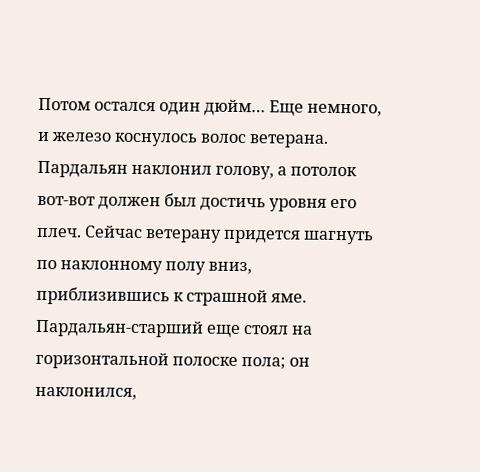Потом остался один дюйм… Еще немного, и железо коснулось волос ветерана. Пардальян наклонил голову, а потолок вот-вот должен был достичь уровня его плеч. Сейчас ветерану придется шагнуть по наклонному полу вниз, приблизившись к страшной яме.
Пардальян-старший еще стоял на горизонтальной полоске пола; он наклонился,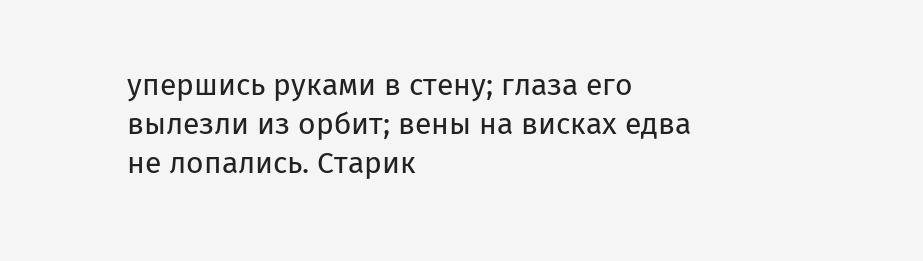упершись руками в стену; глаза его вылезли из орбит; вены на висках едва не лопались. Старик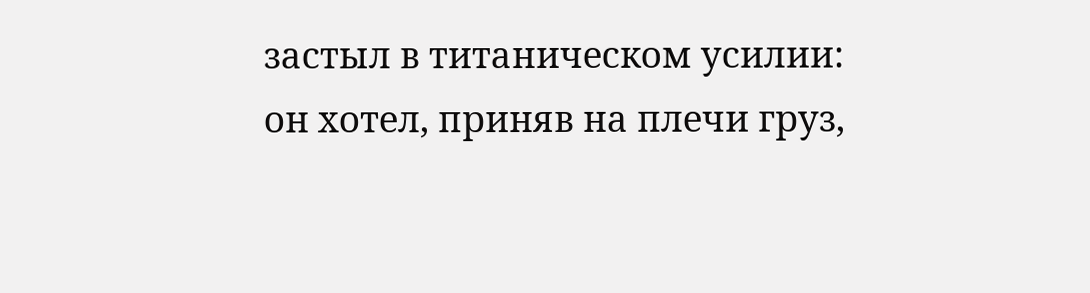застыл в титаническом усилии: он хотел, приняв на плечи груз,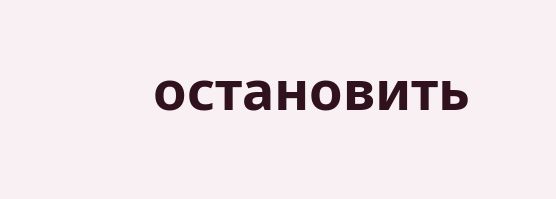остановить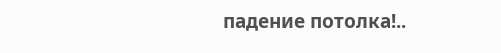падение потолка!..